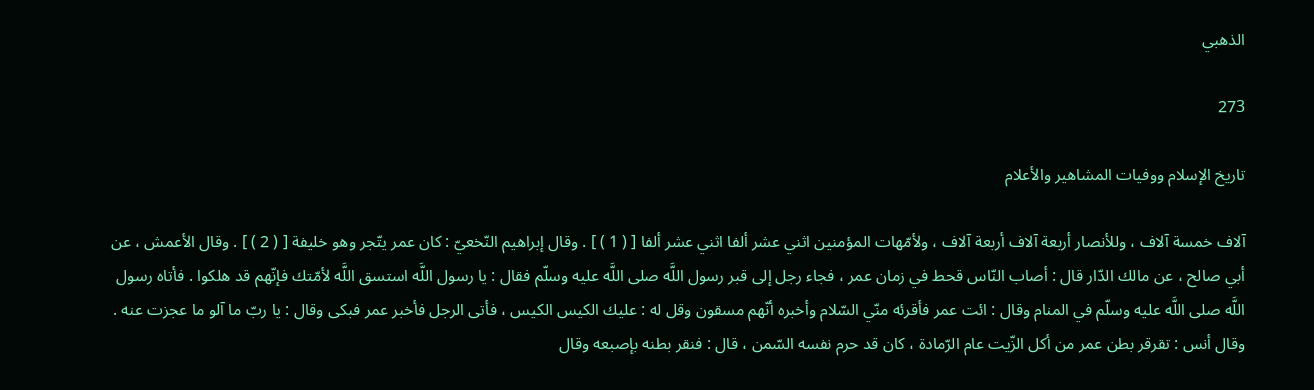الذهبي

273

تاريخ الإسلام ووفيات المشاهير والأعلام

آلاف خمسة آلاف ، وللأنصار أربعة آلاف أربعة آلاف ، ولأمّهات المؤمنين اثني عشر ألفا اثني عشر ألفا [ ( 1 ) ] . وقال إبراهيم النّخعيّ : كان عمر يتّجر وهو خليفة [ ( 2 ) ] . وقال الأعمش ، عن أبي صالح ، عن مالك الدّار قال : أصاب النّاس قحط في زمان عمر ، فجاء رجل إلى قبر رسول اللَّه صلى اللَّه عليه وسلّم فقال : يا رسول اللَّه استسق اللَّه لأمّتك فإنّهم قد هلكوا . فأتاه رسول اللَّه صلى اللَّه عليه وسلّم في المنام وقال : ائت عمر فأقرئه منّي السّلام وأخبره أنّهم مسقون وقل له : عليك الكيس الكيس ، فأتى الرجل فأخبر عمر فبكى وقال : يا ربّ ما آلو ما عجزت عنه . وقال أنس : تقرقر بطن عمر من أكل الزّيت عام الرّمادة ، كان قد حرم نفسه السّمن ، قال : فنقر بطنه بإصبعه وقال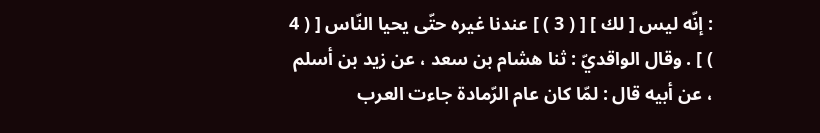: إنّه ليس [ لك ] [ ( 3 ) ] عندنا غيره حتّى يحيا النّاس [ ( 4 ) ] . وقال الواقديّ : ثنا هشام بن سعد ، عن زيد بن أسلم ، عن أبيه قال : لمّا كان عام الرّمادة جاءت العرب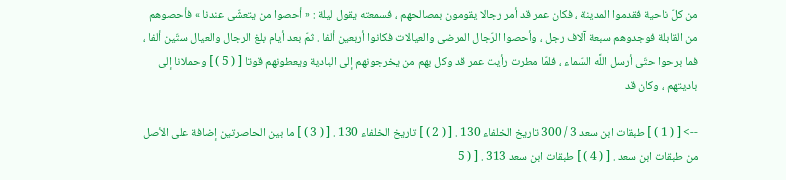من كلّ ناحية فقدموا المدينة ، فكان عمر قد أمر رجالا يقومون بمصالحهم ، فسمعته يقول ليلة : « أحصوا من يتعشّى عندنا » فأحصوهم من القابلة فوجدوهم سبعة آلاف رجل ، وأحصوا الرّجال المرضى والعيالات فكانوا أربعين ألفا . ثمّ بعد أيام بلغ الرجال والعيال ستّين ألفا ، فما برحوا حتّى أرسل اللَّه السّماء ، فلمّا مطرت رأيت عمر قد وكل بهم من يخرجونهم إلى البادية ويعطونهم قوتا [ ( 5 ) ] وحملانا إلى باديتهم ، وكان قد

--> [ ( 1 ) ] طبقات ابن سعد 3 / 300 تاريخ الخلفاء 130 . [ ( 2 ) ] تاريخ الخلفاء 130 . [ ( 3 ) ] ما بين الحاصرتين إضافة على الأصل من طبقات ابن سعد . [ ( 4 ) ] طبقات ابن سعد 313 . [ ( 5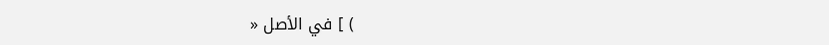) ] في الأصل «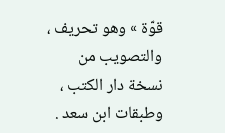قوّة » وهو تحريف ، والتصويب من نسخة دار الكتب ، وطبقات ابن سعد .